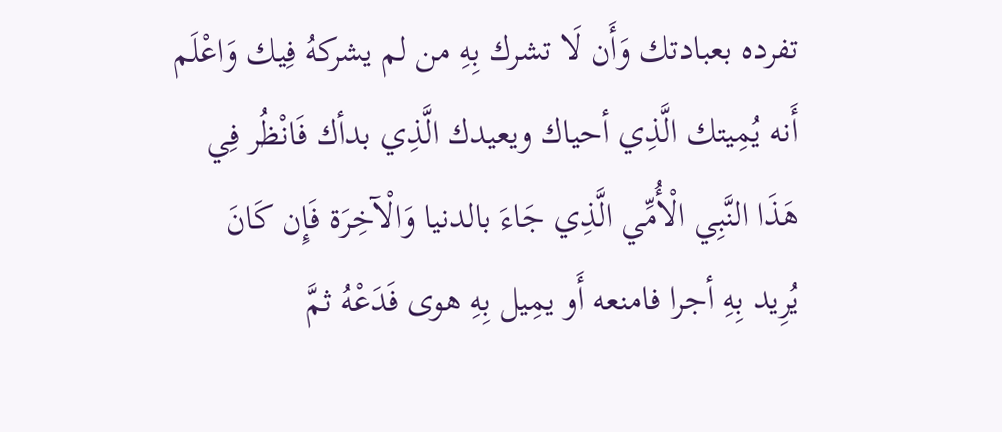تفرده بعبادتك وَأَن لَا تشرك بِهِ من لم يشركهُ فِيك وَاعْلَم أَنه يُمِيتك الَّذِي أحياك ويعيدك الَّذِي بدأك فَانْظُر فِي هَذَا النَّبِي الْأُمِّي الَّذِي جَاءَ بالدنيا وَالْآخِرَة فَإِن كَانَ يُرِيد بِهِ أجرا فامنعه أَو يمِيل بِهِ هوى فَدَعْهُ ثمَّ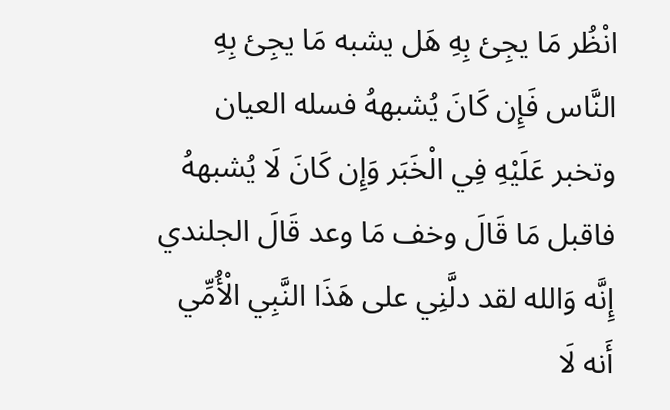انْظُر مَا يجِئ بِهِ هَل يشبه مَا يجِئ بِهِ النَّاس فَإِن كَانَ يُشبههُ فسله العيان وتخبر عَلَيْهِ فِي الْخَبَر وَإِن كَانَ لَا يُشبههُ فاقبل مَا قَالَ وخف مَا وعد قَالَ الجلندي إِنَّه وَالله لقد دلَّنِي على هَذَا النَّبِي الْأُمِّي أَنه لَا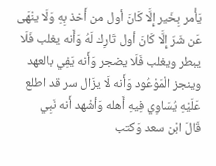يَأْمر بِخَير إِلَّا كَانَ أول من أَخذ بِهِ وَلَا ينْهَى عَن شَرّ إِلَّا كَانَ أول تَارِك لَهُ وَأَنه يغلب فَلَا يبطر ويغلب فَلَا يضجر وَأَنه يَفِي بالعهد وينجز الْمَوْعُود وَأَنه لَا يزَال سر قد اطلع عَلَيْهِ يُسَاوِي فِيهِ أَهله وَأشْهد أَنه نَبِي
قَالَ ابْن سعد وَكتب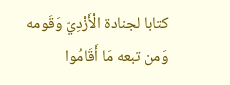كتابا لجنادة الْأَزْدِيّ وَقَومه وَمن تبعه مَا أَقَامُوا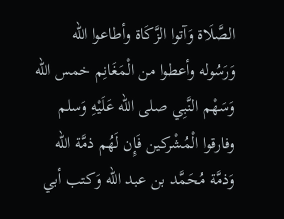الصَّلَاة وَآتوا الزَّكَاة وأطاعوا الله وَرَسُوله وأعطوا من الْمَغَانِم خمس الله وَسَهْم النَّبِي صلى الله عَلَيْهِ وَسلم وفارقوا الْمُشْركين فَإِن لَهُم ذمَّة الله وَذمَّة مُحَمَّد بن عبد الله وَكتب أبي